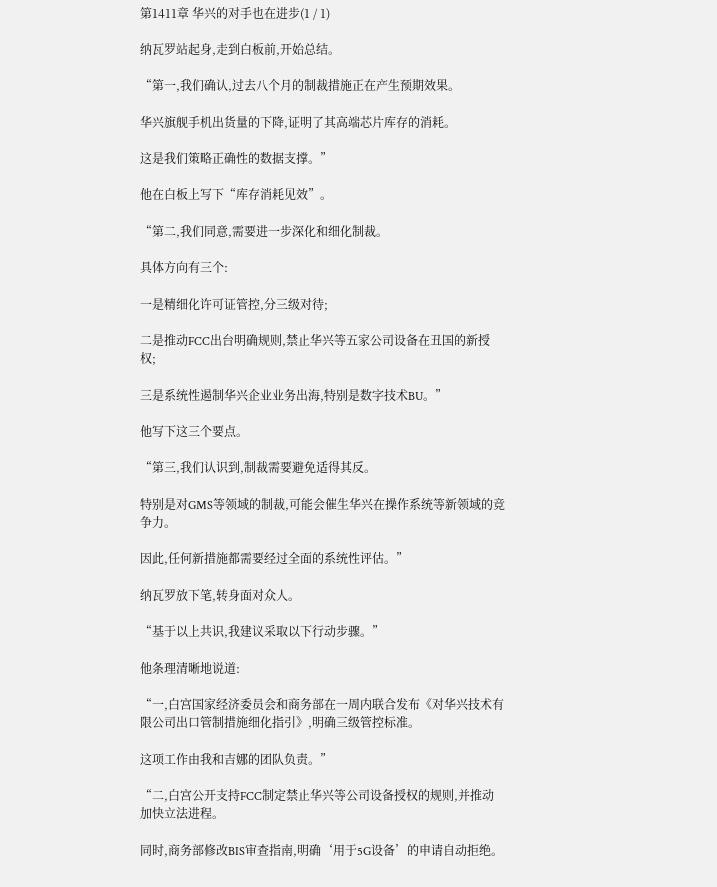第1411章 华兴的对手也在进步(1 / 1)

纳瓦罗站起身,走到白板前,开始总结。

“第一,我们确认,过去八个月的制裁措施正在产生预期效果。

华兴旗舰手机出货量的下降,证明了其高端芯片库存的消耗。

这是我们策略正确性的数据支撑。”

他在白板上写下“库存消耗见效”。

“第二,我们同意,需要进一步深化和细化制裁。

具体方向有三个:

一是精细化许可证管控,分三级对待;

二是推动FCC出台明确规则,禁止华兴等五家公司设备在丑国的新授权;

三是系统性遏制华兴企业业务出海,特别是数字技术BU。”

他写下这三个要点。

“第三,我们认识到,制裁需要避免适得其反。

特别是对GMS等领域的制裁,可能会催生华兴在操作系统等新领域的竞争力。

因此,任何新措施都需要经过全面的系统性评估。”

纳瓦罗放下笔,转身面对众人。

“基于以上共识,我建议采取以下行动步骤。”

他条理清晰地说道:

“一,白宫国家经济委员会和商务部在一周内联合发布《对华兴技术有限公司出口管制措施细化指引》,明确三级管控标准。

这项工作由我和吉娜的团队负责。”

“二,白宫公开支持FCC制定禁止华兴等公司设备授权的规则,并推动加快立法进程。

同时,商务部修改BIS审查指南,明确‘用于5G设备’的申请自动拒绝。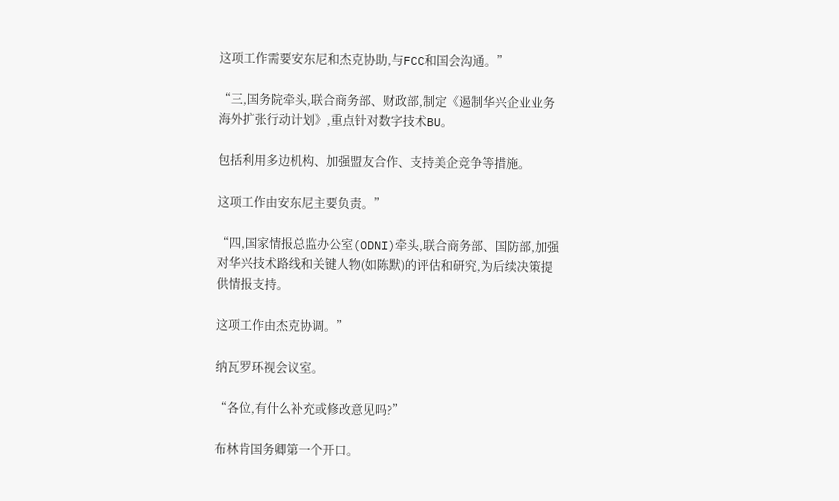这项工作需要安东尼和杰克协助,与FCC和国会沟通。”

“三,国务院牵头,联合商务部、财政部,制定《遏制华兴企业业务海外扩张行动计划》,重点针对数字技术BU。

包括利用多边机构、加强盟友合作、支持美企竞争等措施。

这项工作由安东尼主要负责。”

“四,国家情报总监办公室(ODNI)牵头,联合商务部、国防部,加强对华兴技术路线和关键人物(如陈默)的评估和研究,为后续决策提供情报支持。

这项工作由杰克协调。”

纳瓦罗环视会议室。

“各位,有什么补充或修改意见吗?”

布林肯国务卿第一个开口。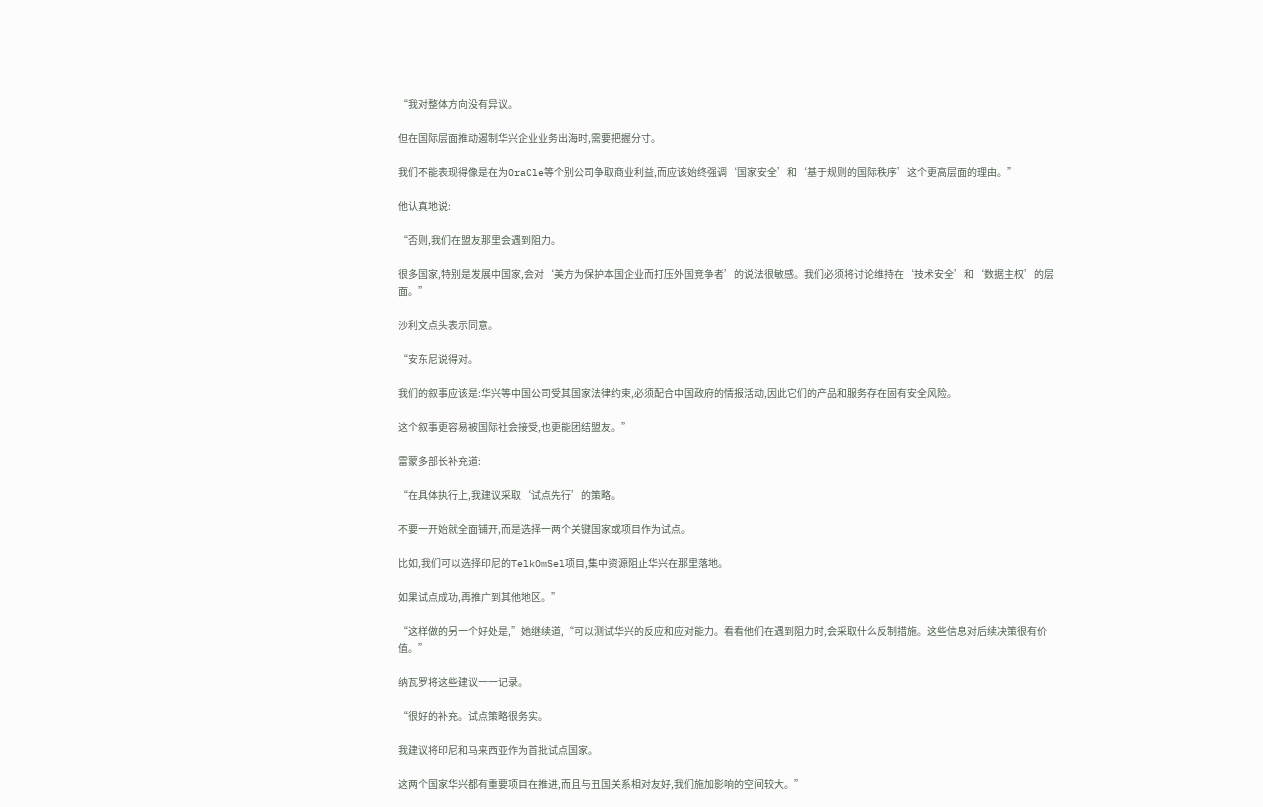“我对整体方向没有异议。

但在国际层面推动遏制华兴企业业务出海时,需要把握分寸。

我们不能表现得像是在为OraCle等个别公司争取商业利益,而应该始终强调‘国家安全’和‘基于规则的国际秩序’这个更高层面的理由。”

他认真地说:

“否则,我们在盟友那里会遇到阻力。

很多国家,特别是发展中国家,会对‘美方为保护本国企业而打压外国竞争者’的说法很敏感。我们必须将讨论维持在‘技术安全’和‘数据主权’的层面。”

沙利文点头表示同意。

“安东尼说得对。

我们的叙事应该是:华兴等中国公司受其国家法律约束,必须配合中国政府的情报活动,因此它们的产品和服务存在固有安全风险。

这个叙事更容易被国际社会接受,也更能团结盟友。”

雷蒙多部长补充道:

“在具体执行上,我建议采取‘试点先行’的策略。

不要一开始就全面铺开,而是选择一两个关键国家或项目作为试点。

比如,我们可以选择印尼的TelkOmSel项目,集中资源阻止华兴在那里落地。

如果试点成功,再推广到其他地区。”

“这样做的另一个好处是,”她继续道,“可以测试华兴的反应和应对能力。看看他们在遇到阻力时,会采取什么反制措施。这些信息对后续决策很有价值。”

纳瓦罗将这些建议一一记录。

“很好的补充。试点策略很务实。

我建议将印尼和马来西亚作为首批试点国家。

这两个国家华兴都有重要项目在推进,而且与丑国关系相对友好,我们施加影响的空间较大。”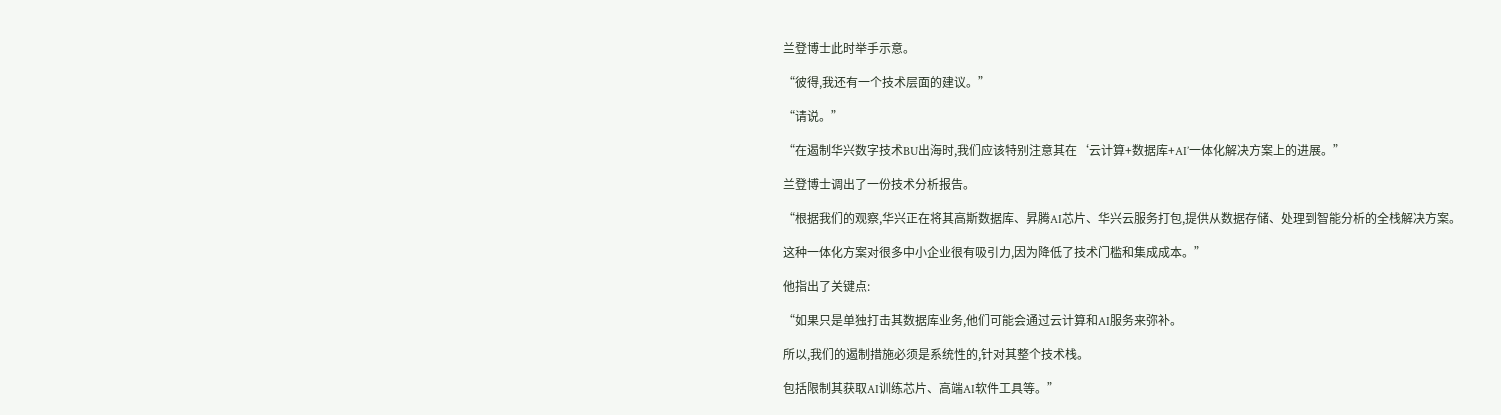兰登博士此时举手示意。

“彼得,我还有一个技术层面的建议。”

“请说。”

“在遏制华兴数字技术BU出海时,我们应该特别注意其在‘云计算+数据库+AI’一体化解决方案上的进展。”

兰登博士调出了一份技术分析报告。

“根据我们的观察,华兴正在将其高斯数据库、昇腾AI芯片、华兴云服务打包,提供从数据存储、处理到智能分析的全栈解决方案。

这种一体化方案对很多中小企业很有吸引力,因为降低了技术门槛和集成成本。”

他指出了关键点:

“如果只是单独打击其数据库业务,他们可能会通过云计算和AI服务来弥补。

所以,我们的遏制措施必须是系统性的,针对其整个技术栈。

包括限制其获取AI训练芯片、高端AI软件工具等。”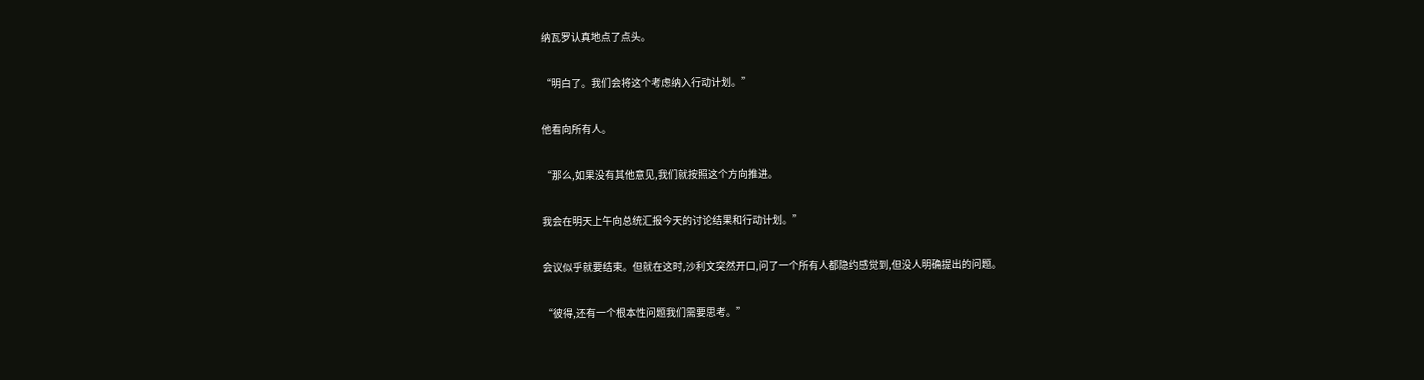纳瓦罗认真地点了点头。

“明白了。我们会将这个考虑纳入行动计划。”

他看向所有人。

“那么,如果没有其他意见,我们就按照这个方向推进。

我会在明天上午向总统汇报今天的讨论结果和行动计划。”

会议似乎就要结束。但就在这时,沙利文突然开口,问了一个所有人都隐约感觉到,但没人明确提出的问题。

“彼得,还有一个根本性问题我们需要思考。”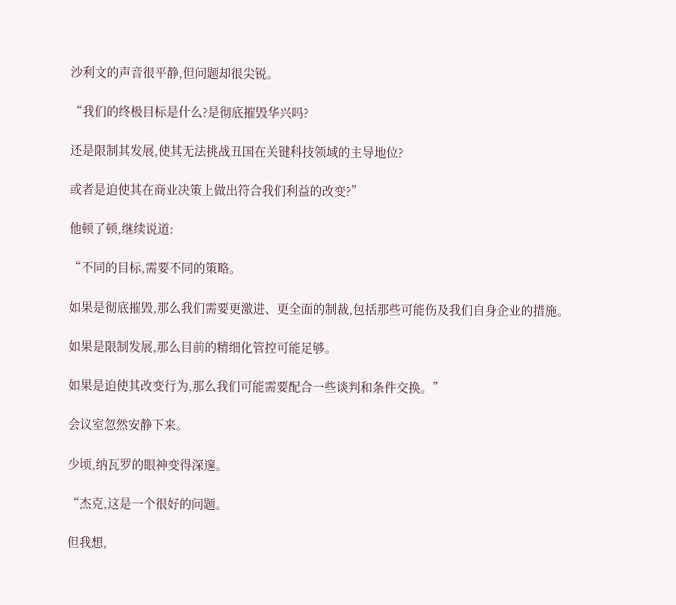沙利文的声音很平静,但问题却很尖锐。

“我们的终极目标是什么?是彻底摧毁华兴吗?

还是限制其发展,使其无法挑战丑国在关键科技领域的主导地位?

或者是迫使其在商业决策上做出符合我们利益的改变?”

他顿了顿,继续说道:

“不同的目标,需要不同的策略。

如果是彻底摧毁,那么我们需要更激进、更全面的制裁,包括那些可能伤及我们自身企业的措施。

如果是限制发展,那么目前的精细化管控可能足够。

如果是迫使其改变行为,那么我们可能需要配合一些谈判和条件交换。”

会议室忽然安静下来。

少顷,纳瓦罗的眼神变得深邃。

“杰克,这是一个很好的问题。

但我想,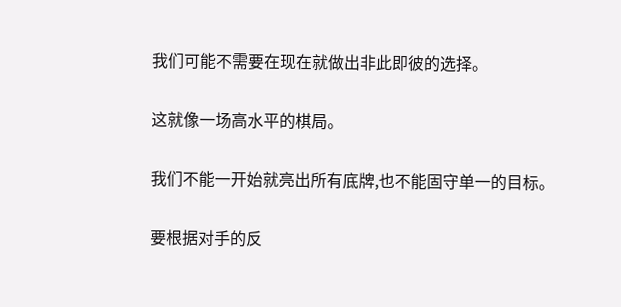我们可能不需要在现在就做出非此即彼的选择。

这就像一场高水平的棋局。

我们不能一开始就亮出所有底牌,也不能固守单一的目标。

要根据对手的反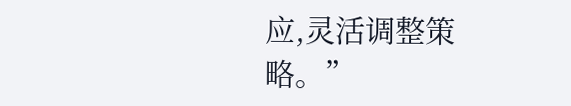应,灵活调整策略。”